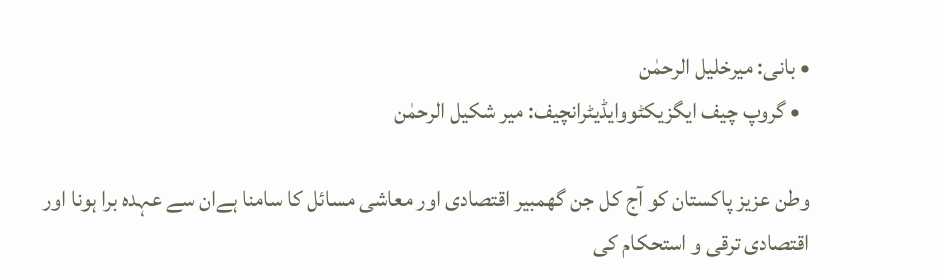• بانی: میرخلیل الرحمٰن
  • گروپ چیف ایگزیکٹووایڈیٹرانچیف: میر شکیل الرحمٰن

وطن عزیز پاکستان کو آج کل جن گھمبیر اقتصادی اور معاشی مسائل کا سامنا ہےان سے عہدہ برا ہونا اور اقتصادی ترقی و استحکام کی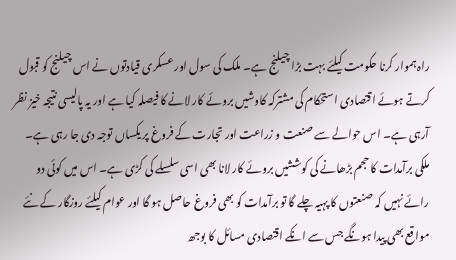راہ ہموار کرنا حکومت کیلئے بہت بڑا چیلنج ہے۔ ملک کی سول اور عسکری قیادتوں نے اس چیلنج کو قبول کرتے ہوئے اقتصادی استحکام کی مشترکہ کاوشیں بروئے کار لانے کا فیصلہ کیا ہے اور یہ پالیسی نتیجہ خیز نظر آرہی ہے۔ اس حوالے سے صنعت و زراعت اور تجارت کے فروغ پر یکساں توجہ دی جا رہی ہے۔ ملکی برآمدات کا حجم بڑھانے کی کوششیں بروئے کار لانا بھی اسی سلسلے کی کڑی ہے۔ اس میں کوئی دو رائے نہیں کہ صنعتوں کا پہیہ چلے گا تو برآمدات کو بھی فروغ حاصل ہو گا اور عوام کیلئے روزگار کے نئے مواقع بھی پیدا ہونگے جس سے انکے اقتصادی مسائل کا بوجھ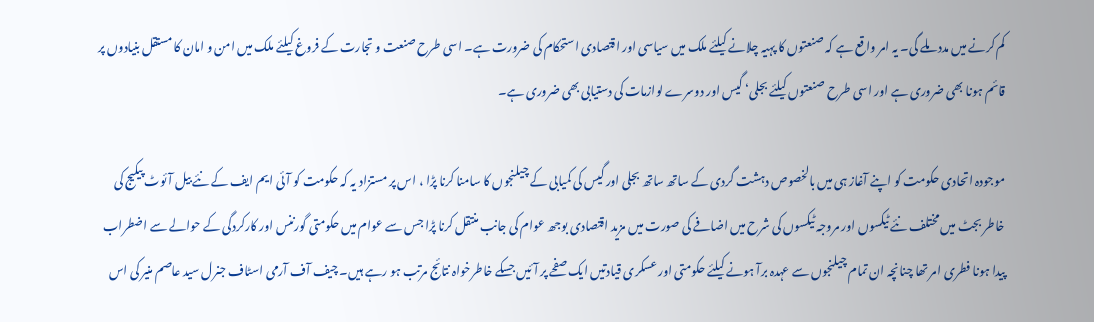کم کرنے میں مدد ملے گی۔ یہ امر واقع ہے کہ صنعتوں کا پہیہ چلانے کیلئے ملک میں سیاسی اور اقتصادی استحکام کی ضرورت ہے۔ اسی طرح صنعت و تجارت کے فروغ کیلئے ملک میں امن و امان کا مستقل بنیادوں پر قائم ہونا بھی ضروری ہے اور اسی طرح صنعتوں کیلئے بجلی‘ گیس اور دوسرے لوازمات کی دستیابی بھی ضروری ہے۔

موجودہ اتحادی حکومت کو اپنے آغاز ہی میں بالخصوص دہشت گردی کے ساتھ ساتھ بجلی اور گیس کی کمیابی کے چیلنجوں کا سامنا کرنا پڑا ، اس پر مستزاد یہ کہ حکومت کو آئی ایم ایف کے نئے بیل آئوٹ پیکیج کی خاطر بجٹ میں مختلف نئے ٹیکسوں اور مروجہ ٹیکسوں کی شرح میں اضافے کی صورت میں مزید اقتصادی بوجھ عوام کی جانب منتقل کرنا پڑا جس سے عوام میں حکومتی گورننس اور کارکردگی کے حوالے سے اضطراب پیدا ہونا فطری امر تھا چنانچہ ان تمام چیلنجوں سے عہدہ برآ ہونے کیلئے حکومتی اور عسکری قیادتیں ایک صفحے پر آئیں جسکے خاطرخواہ نتائج مرتب ہو رہے ہیں۔ چیف آف آرمی اسٹاف جنرل سید عاصم منیر کی اس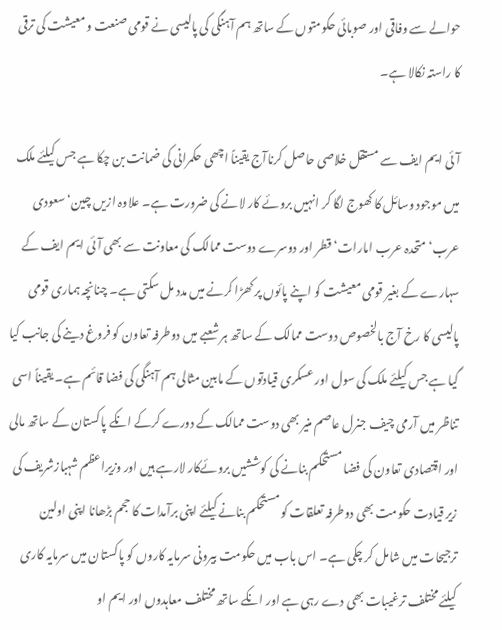حوالے سے وفاقی اور صوبائی حکومتوں کے ساتھ ہم آہنگی کی پالیسی نے قومی صنعت و معیشت کی ترقی کا راستہ نکالا ہے۔

آئی ایم ایف سے مستقل خلاصی حاصل کرناآج یقیناً اچھی حکمرانی کی ضمانت بن چکا ہے جس کیلئے ملک میں موجود وسائل کا کھوج لگا کر انہیں بروئے کار لانے کی ضرورت ہے۔ علاوہ ازیں چین‘ سعودی عرب‘ متحدہ عرب امارات‘ قطر اور دوسرے دوست ممالک کی معاونت سے بھی آئی ایم ایف کے سہارے کے بغیر قومی معیشت کو اپنے پائوں پر کھڑا کرنے میں مدد مل سکتی ہے۔ چنانچہ ہماری قومی پالیسی کا رخ آج بالخصوص دوست ممالک کے ساتھ ہر شعبے میں دوطرفہ تعاون کو فروغ دینے کی جانب کیا گیا ہے جس کیلئے ملک کی سول اور عسکری قیادتوں کے مابین مثالی ہم آہنگی کی فضا قائم ہے۔ یقیناً اسی تناظر میں آرمی چیف جنرل عاصم منیر بھی دوست ممالک کے دورے کرکے انکے پاکستان کے ساتھ مالی اور اقتصادی تعاون کی فضا مستحکم بنانے کی کوششیں بروئےکار لارہے ہیں اور وزیراعظم شہبازشریف کی زیر قیادت حکومت بھی دوطرفہ تعلقات کو مستحکم بنانے کیلئے اپنی برآمدات کا حجم بڑھانا اپنی اولین ترجیحات میں شامل کر چکی ہے۔ اس باب میں حکومت بیرونی سرمایہ کاروں کو پاکستان میں سرمایہ کاری کیلئے مختلف ترغیبات بھی دے رہی ہے اور انکے ساتھ مختلف معاہدوں اور ایم او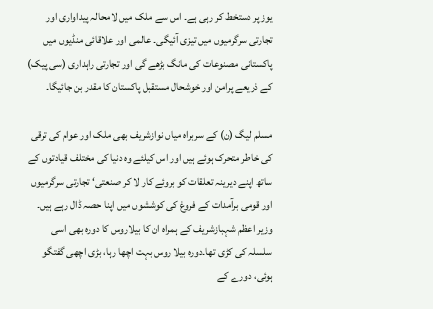یوز پر دستخط کر رہی ہے۔ اس سے ملک میں لامحالہ پیداواری اور تجارتی سرگرمیوں میں تیزی آئیگی۔ عالمی اور علاقائی منڈیوں میں پاکستانی مصنوعات کی مانگ بڑھے گی اور تجارتی راہداری (سی پیک) کے ذریعے پرامن اور خوشحال مستقبل پاکستان کا مقدر بن جائیگا۔

مسلم لیگ (ن) کے سربراہ میاں نوازشریف بھی ملک اور عوام کی ترقی کی خاطر متحرک ہوئے ہیں اور اس کیلئے وہ دنیا کی مختلف قیادتوں کے ساتھ اپنے دیرینہ تعلقات کو بروئے کار لا کر صنعتی‘ تجارتی سرگرمیوں اور قومی برآمدات کے فروغ کی کوششوں میں اپنا حصہ ڈال رہے ہیں۔ وزیر اعظم شہبازشریف کے ہمراہ ان کا بیلاروس کا دورہ بھی اسی سلسلہ کی کڑی تھا۔دورہ بیلا روس بہت اچھا رہا، بڑی اچھی گفتگو ہوئی، دورے کے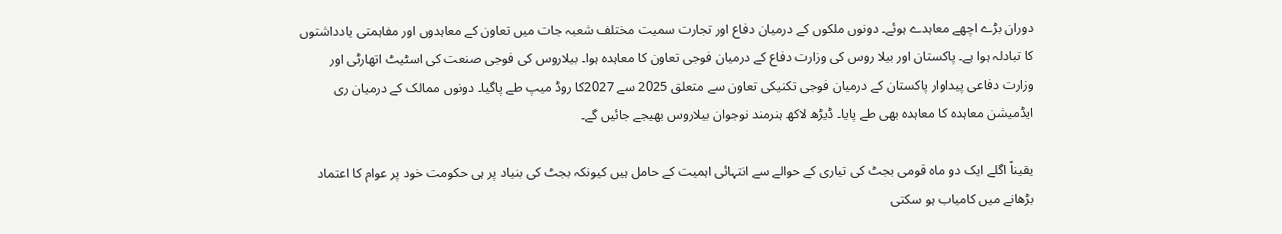دوران بڑے اچھے معاہدے ہوئے۔ دونوں ملکوں کے درمیان دفاع اور تجارت سمیت مختلف شعبہ جات میں تعاون کے معاہدوں اور مفاہمتی یادداشتوں کا تبادلہ ہوا ہے۔ پاکستان اور بیلا روس کی وزارت دفاع کے درمیان فوجی تعاون کا معاہدہ ہوا۔ بیلاروس کی فوجی صنعت کی اسٹیٹ اتھارٹی اور وزارت دفاعی پیداوار پاکستان کے درمیان فوجی تکنیکی تعاون سے متعلق 2025 سے 2027کا روڈ میپ طے پاگیا۔ دونوں ممالک کے درمیان ری ایڈمیشن معاہدہ کا معاہدہ بھی طے پایا۔ ڈیڑھ لاکھ ہنرمند نوجوان بیلاروس بھیجے جائیں گے۔

یقیناً اگلے ایک دو ماہ قومی بجٹ کی تیاری کے حوالے سے انتہائی اہمیت کے حامل ہیں کیونکہ بجٹ کی بنیاد پر ہی حکومت خود پر عوام کا اعتماد بڑھانے میں کامیاب ہو سکتی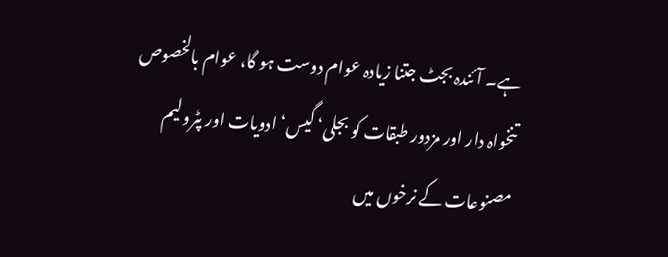ہے۔ آئندہ بجٹ جتنا زیادہ عوام دوست ہو گا، عوام بالخصوص تنخواہ دار اور مزدور طبقات کو بجلی‘ گیس‘ ادویات اور پٹرولیم مصنوعات کے نرخوں میں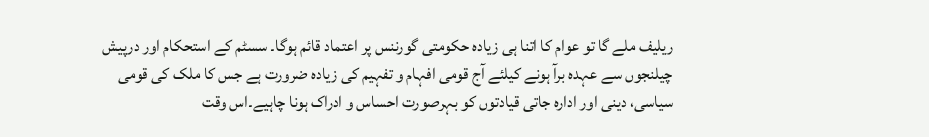ریلیف ملے گا تو عوام کا اتنا ہی زیادہ حکومتی گورننس پر اعتماد قائم ہوگا۔ سسٹم کے استحکام اور درپیش چیلنجوں سے عہدہ برآ ہونے کیلئے آج قومی افہام و تفہیم کی زیادہ ضرورت ہے جس کا ملک کی قومی سیاسی، دینی اور ادارہ جاتی قیادتوں کو بہرصورت احساس و ادراک ہونا چاہیے۔اس وقت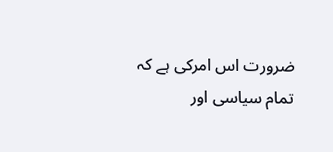ضرورت اس امرکی ہے کہ تمام سیاسی اور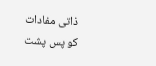ذاتی مفادات کو پس پشت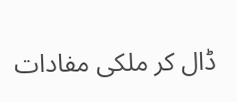ڈال کر ملکی مفادات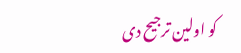کو اولین ترجیح دی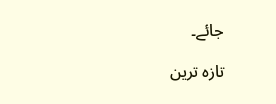جائے۔

تازہ ترین